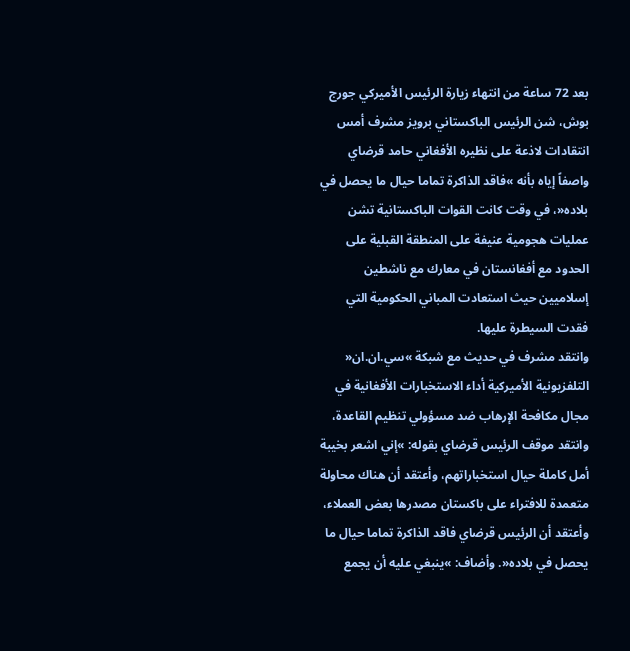بعد 72 ساعة من انتهاء زيارة الرئيس الأميركي جورج بوش، شن الرئيس الباكستاني برويز مشرف أمس انتقادات لاذعة على نظيره الأفغاني حامد قرضاي واصفاً إياه بأنه »فاقد الذاكرة تماما حيال ما يحصل في بلاده«، في وقت كانت القوات الباكستانية تشن عمليات هجومية عنيفة على المنطقة القبلية على الحدود مع أفغانستان في معارك مع ناشطين إسلاميين حيث استعادت المباني الحكومية التي فقدت السيطرة عليها.
وانتقد مشرف في حديث مع شبكة »سي.ان.ان« التلفزيونية الأميركية أداء الاستخبارات الأفغانية في مجال مكافحة الإرهاب ضد مسؤولي تنظيم القاعدة، وانتقد موقف الرئيس قرضاي بقوله: »إني اشعر بخيبة أمل كاملة حيال استخباراتهم، وأعتقد أن هناك محاولة متعمدة للافتراء على باكستان مصدرها بعض العملاء،
وأعتقد أن الرئيس قرضاي فاقد الذاكرة تماما حيال ما يحصل في بلاده«. وأضاف: »ينبغي عليه أن يجمع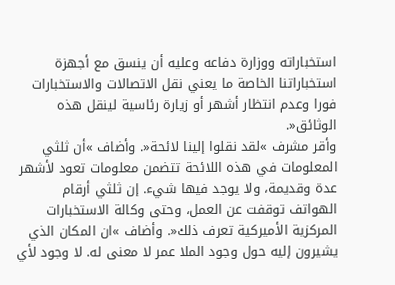استخباراته ووزارة دفاعه وعليه أن ينسق مع أجهزة استخباراتنا الخاصة ما يعني نقل الاتصالات والاستخبارات فورا وعدم انتظار أشهر أو زيارة رئاسية لينقل هذه الوثائق«.
وأقر مشرف »لقد نقلوا إلينا لائحة«. وأضاف »أن ثلثي المعلومات في هذه اللائحة تتضمن معلومات تعود لأشهر عدة وقديمة، ولا يوجد فيها شيء. إن ثلثي أرقام الهواتف توقفت عن العمل، وحتى وكالة الاستخبارات المركزية الأميركية تعرف ذلك«. وأضاف »ان المكان الذي يشيرون إليه حول وجود الملا عمر لا معنى له. لا وجود لأي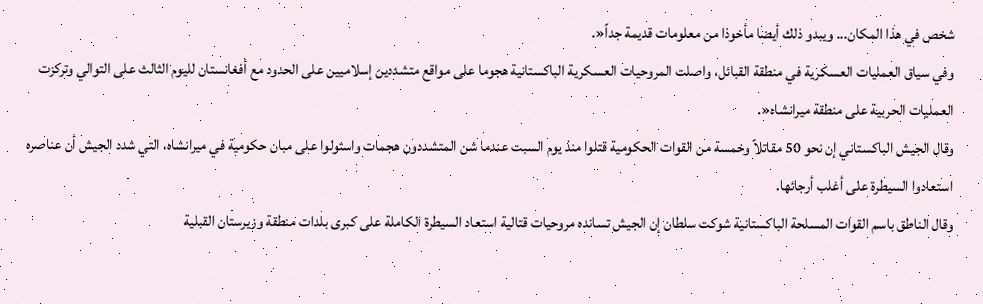شخص في هذا المكان... ويبدو ذلك أيضا مأخوذا من معلومات قديمة جداً«.
وفي سياق العمليات العسكرية في منطقة القبائل، واصلت المروحيات العسكرية الباكستانية هجوما على مواقع متشددين إسلاميين على الحدود مع أفغانستان لليوم الثالث على التوالي وتركزت العمليات الحربية على منطقة ميرانشاه«.
وقال الجيش الباكستاني إن نحو 50 مقاتلاً وخمسة من القوات الحكومية قتلوا منذ يوم السبت عندما شن المتشددون هجمات واستولوا على مبان حكومية في ميرانشاه، التي شدد الجيش أن عناصره استعادوا السيطرة على أغلب أرجائها.
وقال الناطق باسم القوات المسلحة الباكستانية شوكت سلطان إن الجيش تسانده مروحيات قتالية استعاد السيطرة الكاملة على كبرى بلدات منطقة وزيرستان القبلية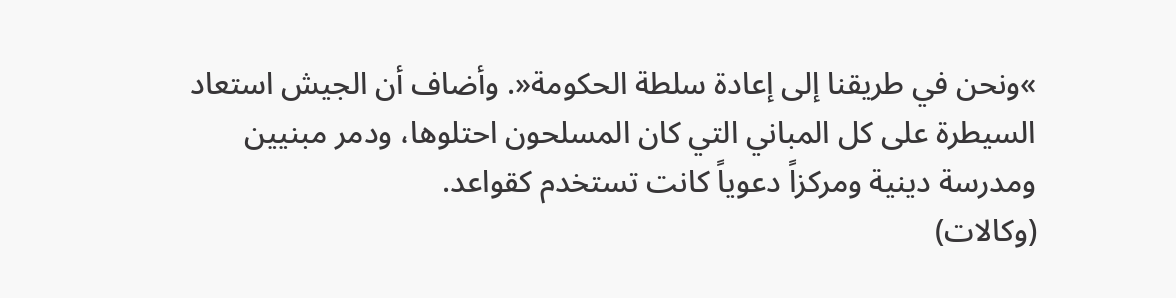»ونحن في طريقنا إلى إعادة سلطة الحكومة«. وأضاف أن الجيش استعاد السيطرة على كل المباني التي كان المسلحون احتلوها، ودمر مبنيين ومدرسة دينية ومركزاً دعوياً كانت تستخدم كقواعد.
(وكالات)